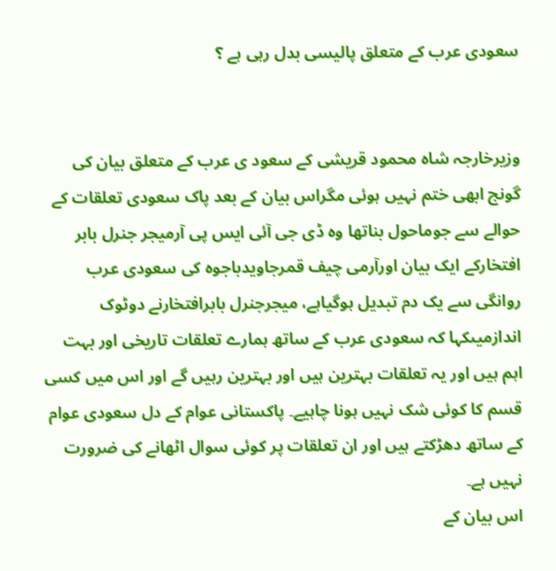سعودی عرب کے متعلق پالیسی بدل رہی ہے ؟


وزیرخارجہ شاہ محمود قریشی کے سعود ی عرب کے متعلق بیان کی گونج ابھی ختم نہیں ہوئی مگراس بیان کے بعد پاک سعودی تعلقات کے حوالے سے جوماحول بناتھا وہ ڈی جی آئی ایس پی آرمیجر جنرل بابر افتخارکے ایک بیان اورآرمی چیف قمرجاویدباجوہ کی سعودی عرب روانگی سے یک دم تبدیل ہوگیاہے، میجرجنرل بابرافتخارنے دوٹوک اندازمیںکہا کہ سعودی عرب کے ساتھ ہمارے تعلقات تاریخی اور بہت اہم ہیں اور یہ تعلقات بہترین ہیں اور بہترین رہیں گے اور اس میں کسی قسم کا کوئی شک نہیں ہونا چاہیے۔ پاکستانی عوام کے دل سعودی عوام کے ساتھ دھڑکتے ہیں اور ان تعلقات پر کوئی سوال اٹھانے کی ضرورت نہیں ہے۔
اس بیان کے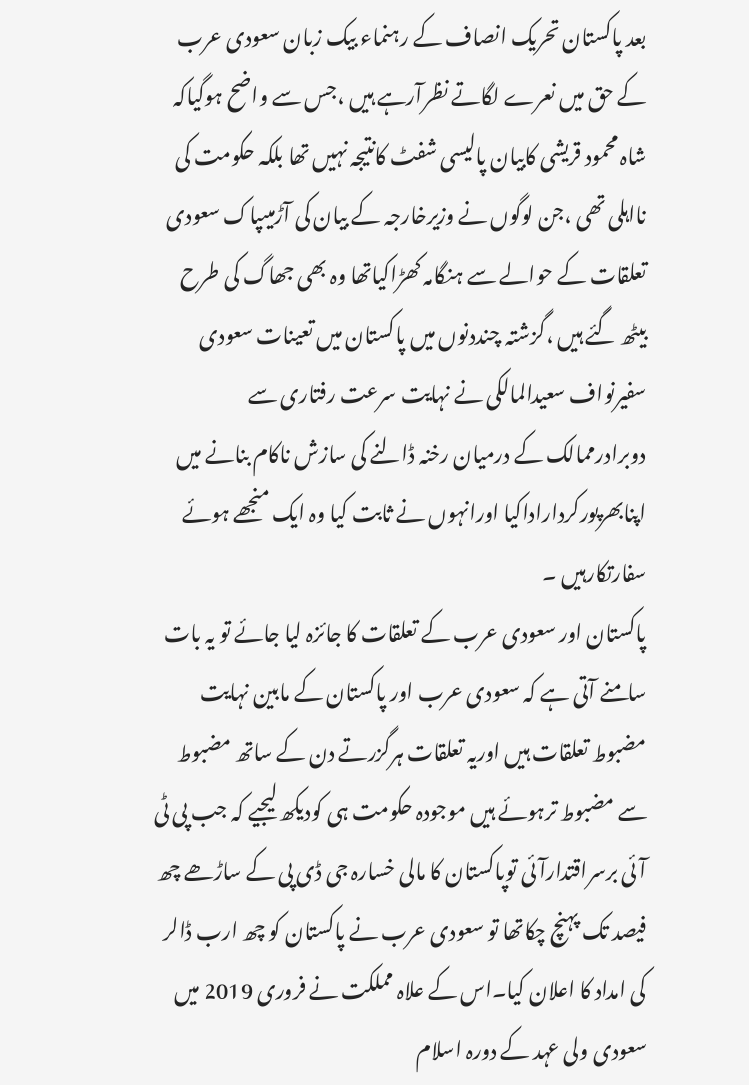بعد پاکستان تحریک انصاف کے رہنماء بیک زبان سعودی عرب کے حق میں نعرے لگاتے نظرآرہے ہیں ،جس سے واضح ہوگیاکہ شاہ محمود قریشی کابیان پالیسی شفٹ کانتیجہ نہیں تھا بلکہ حکومت کی نااہلی تھی ،جن لوگوں نے وزیرخارجہ کے بیان کی آڑمیںپاک سعودی تعلقات کے حوالے سے ہنگامہ کھڑاکیاتھا وہ بھی جھاگ کی طرح بیٹھ گئے ہیں ،گزشتہ چنددنوں میں پاکستان میں تعینات سعودی سفیرنواف سعیدالمالکی نے نہایت سرعت رفتاری سے دوبرادرممالک کے درمیان رخنہ ڈالنے کی سازش ناکام بنانے میں اپنابھرپورکرداراداکیا اورانہوں نے ثابت کیا وہ ایک منجھے ہوئے سفارتکارہیں ۔
پاکستان اور سعودی عرب کے تعلقات کا جائزہ لیا جائے تو یہ بات سامنے آتی ہے کہ سعودی عرب اور پاکستان کے مابین نہایت مضبوط تعلقات ہیں اوریہ تعلقات ہرگزرتے دن کے ساتھ مضبوط سے مضبوط ترہوئے ہیں موجودہ حکومت ہی کودیکھ لیجیے کہ جب پی ٹی آئی برسراقتدارآئی توپاکستان کا مالی خسارہ جی ڈی پی کے ساڑھے چھ فیصد تک پہنچ چکاتھا تو سعودی عرب نے پاکستان کو چھ ارب ڈالر کی امداد کا اعلان کیا۔اس کے علاہ مملکت نے فروری 2019 میں سعودی ولی عہد کے دورہ اسلام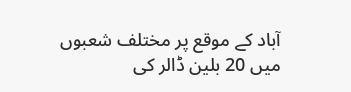آباد کے موقع پر مختلف شعبوں میں 20 بلین ڈالر کی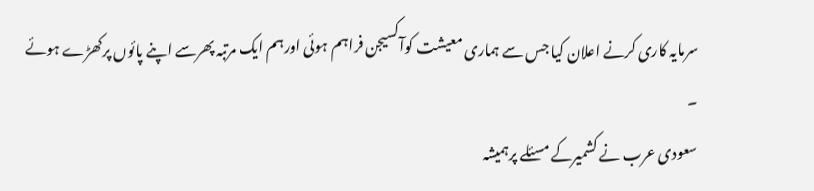سرمایہ کاری کرنے اعلان کیا جس سے ہماری معیشت کوآکسیجن فراہم ہوئی اورہم ایک مرتبہ پھرسے اپنے پائوں پرکھڑے ہوئے ۔
سعودی عرب نے کشمیرکے مسئلے پرہمیشہ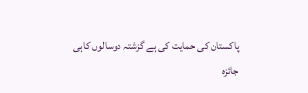پاکستان کی حمایت کی ہے گزشتہ دوسالوں کاہی جائزہ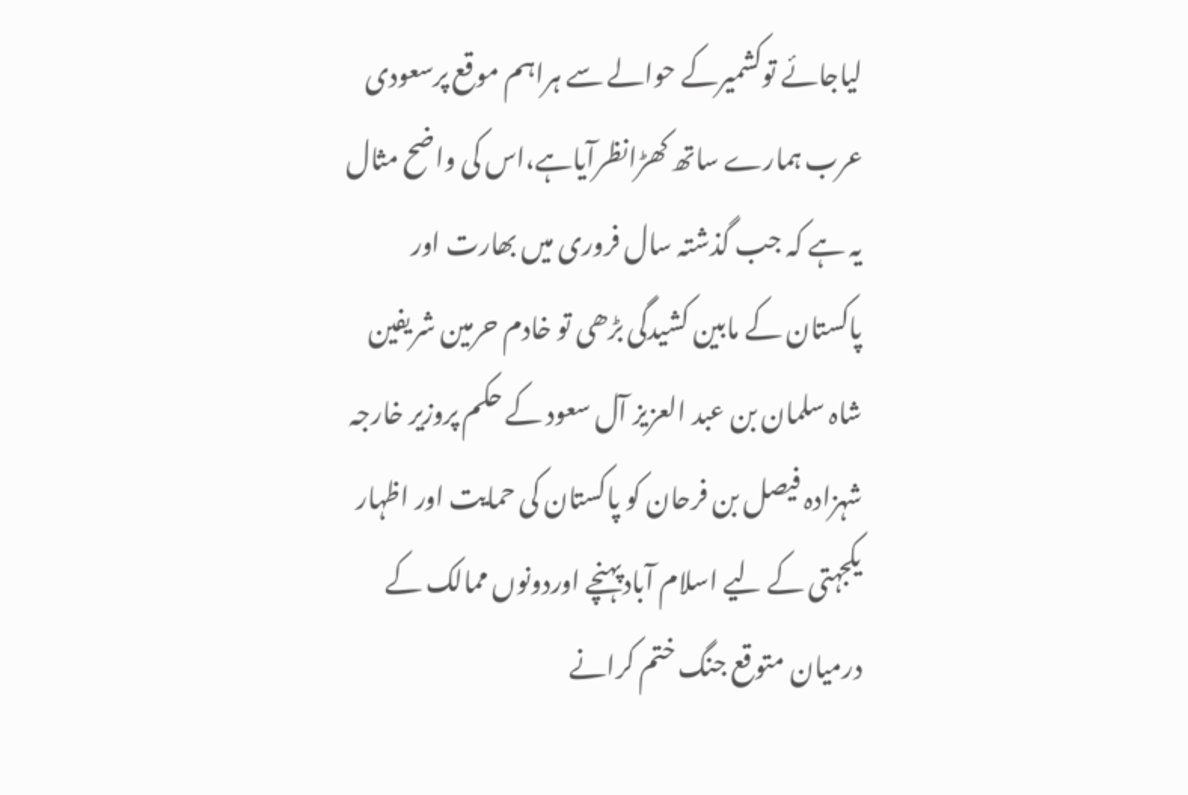لیاجائے توکشمیرکے حوالے سے ہراہم موقع پرسعودی عرب ہمارے ساتھ کھڑانظرآیاہے،اس کی واضح مثال یہ ہے کہ جب گذشتہ سال فروری میں بھارت اور پاکستان کے مابین کشیدگی بڑھی تو خادم حرمین شریفین شاہ سلمان بن عبد العزیز آل سعود کے حکم پروزیر خارجہ شہزادہ فیصل بن فرحان کو پاکستان کی حمایت اور اظہار یکجہتی کے لیے اسلام آبادپہنچے اوردونوں ممالک کے درمیان متوقع جنگ ختم کرانے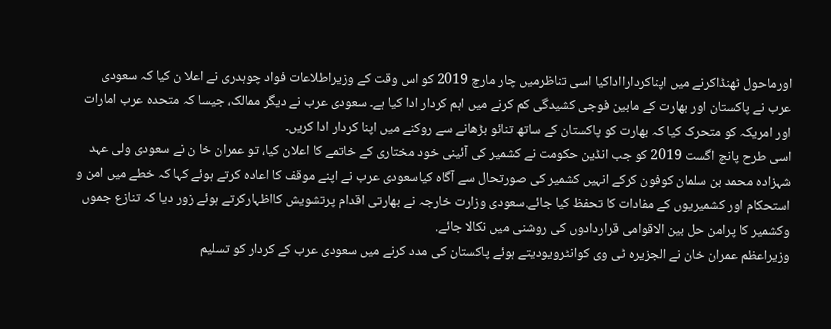اورماحول ٹھنڈاکرنے میں اپناکردارااداکیا اسی تناظرمیں چار مارچ 2019 کو اس وقت کے وزیراطلاعات فواد چوہدری نے اعلا ن کیا کہ سعودی عرب نے پاکستان اور بھارت کے مابین فوجی کشیدگی کم کرنے میں اہم کردار ادا کیا ہے۔ سعودی عرب نے دیگر ممالک، جیسا کہ متحدہ عرب امارات اور امریکہ کو متحرک کیا کہ بھارت کو پاکستان کے ساتھ تنائو بڑھانے سے روکنے میں اپنا کردار ادا کریں۔
اسی طرح پانچ اگست 2019 کو جب انڈین حکومت نے کشمیر کی آئینی خود مختاری کے خاتمے کا اعلان کیا، تو عمران خا ن نے سعودی ولی عہد شہزادہ محمد بن سلمان کوفون کرکے انہیں کشمیر کی صورتحال سے آگاہ کیاسعودی عرب نے اپنے موقف کا اعادہ کرتے ہوئے کہا کہ خطے میں امن و استحکام اور کشمیریوں کے مفادات کا تحفظ کیا جائے.سعودی وزارت خارجہ نے بھارتی اقدام پرتشویش کااظہارکرتے ہوئے زور دیا کہ تنازع جموں وکشمیر کا پرامن حل بین الاقوامی قراردادوں کی روشنی میں نکالا جائے.
وزیراعظم عمران خان نے الجزیرہ ٹی وی کوانٹرویودیتے ہوئے پاکستان کی مدد کرنے میں سعودی عرب کے کردار کو تسلیم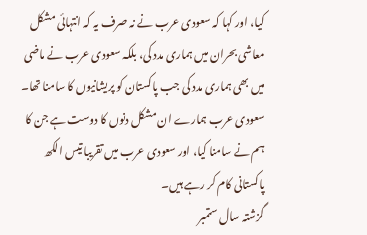کیا، اور کہا کہ سعودی عرب نے نہ صرف یہ کہ انتہائی مشکل معاشی بحران میں ہماری مدد کی، بلکہ سعودی عرب نے ماضی میں بھی ہماری مدد کی جب پاکستان کو پریشانیوں کا سامنا تھا۔ سعودی عرب ہمارے ان مشکل دنوں کا دوست ہے جن کا ہم نے سامنا کیا، اور سعودی عرب میں تقریبا تیس الکھ پاکستانی کام کر رہے ہیں۔
گزشتہ سال ستمبر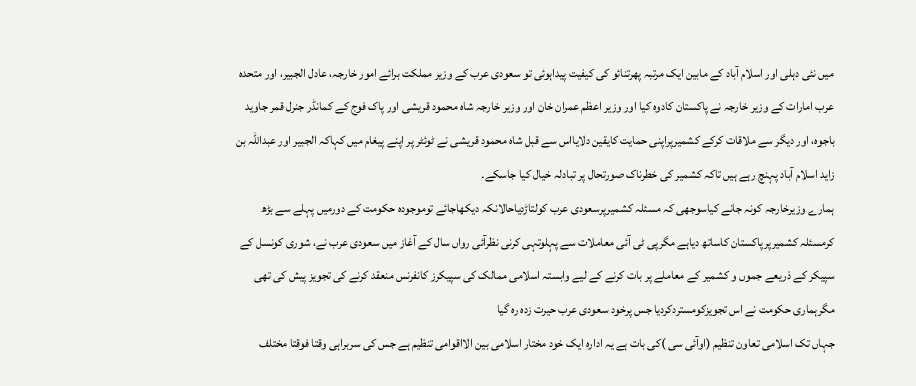میں نئی دہلی اور اسلام آباد کے مابین ایک مرتبہ پھرتنائو کی کیفیت پیداہوئی تو سعودی عرب کے وزیر مملکت برائے امور خارجہ، عادل الجبیر، اور متحدہ عرب امارات کے وزیر خارجہ نے پاکستان کادوہ کیا اور وزیر اعظم عمران خان اور وزیر خارجہ شاہ محمود قریشی اور پاک فوج کے کمانڈر جنرل قمر جاوید باجوہ، اور دیگر سے ملاقات کرکے کشمیرپراپنی حمایت کایقین دلایااس سے قبل شاہ محمود قریشی نے ٹوئٹر پر اپنے پیغام میں کہاکہ الجبیر اور عبداللہ بن زاید اسلام آباد پہنچ رہے ہیں تاکہ کشمیر کی خطرناک صورتحال پر تبادلہ خیال کیا جاسکے۔
ہمارے وزیرخارجہ کونہ جانے کیاسوجھی کہ مسئلہ کشمیرپرسعودی عرب کولتاڑدیاحالانکہ دیکھاجائے توموجودہ حکومت کے دورمیں پہلے سے بڑھ کرمسئلہ کشمیرپرپاکستان کاساتھ دیاہے مگرپی ٹی آئی معاملات سے پہلوتہی کرنی نظرآئی رواں سال کے آغاز میں سعودی عرب نے، شوری کونسل کے سپیکر کے ذریعے جموں و کشمیر کے معاملے پر بات کرنے کے لیے وابستہ اسلامی ممالک کی سپیکرز کانفرنس منعقد کرنے کی تجویز پیش کی تھی مگرہماری حکومت نے اس تجویزکومستردکردیا جس پرخود سعودی عرب حیرت زدہ رہ گیا
جہاں تک اسلامی تعاون تنظیم (اوآئی سی )کی بات ہے یہ ادارہ ایک خود مختار اسلامی بین الااقوامی تنظیم ہے جس کی سربراہی وقتا فوقتا مختلف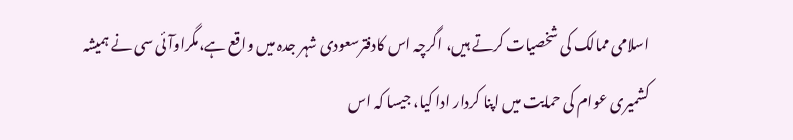اسلامی ممالک کی شخصیات کرتے ہیں، اگرچہ اس کادفترسعودی شہر جدہ میں واقع ہے،مگراوآئی سی نے ہمیشہ کشمیری عوام کی حمایت میں اپنا کردار ادا کیا، جیسا کہ اس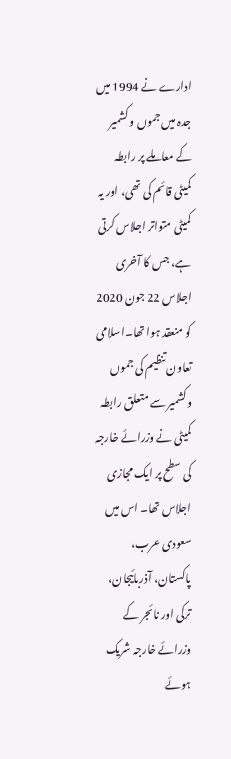ادارے نے 1994 میں جدہ میں جموں و کشمیر کے معاملے پر رابطہ کمیٹی قائم کی تھی، اور یہ کمیٹی متواتر اجلاس کرتی ہے، جس کا آخری اجلاس 22 جون 2020 کو منعقد ہوا تھا۔اسلامی تعاون تنظیم کی جموں وکشمیر سے متعلق رابطہ کمیٹی نے وزرائے خارجہ کی سطح پر ایک مجازی اجلاس تھا۔ اس میں سعودی عرب، پاکستان، آذربائیجان، ترکی اور نائجر کے وزرائے خارجہ شریک ہوئے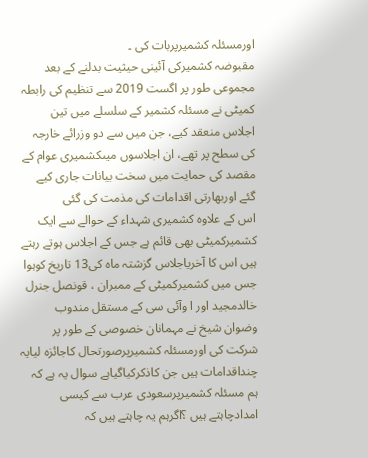اورمسئلہ کشمیرپربات کی ۔
مقبوضہ کشمیرکی آئینی حیثیت بدلنے کے بعد مجموعی طور پر اگست 2019 سے تنظیم کی رابطہ کمیٹی نے مسئلہ کشمیر کے سلسلے میں تین اجلاس منعقد کیے، جن میں سے دو وزرائے خارجہ کی سطح پر تھے، ان اجلاسوں میںکشمیری عوام کے مقصد کی حمایت میں سخت بیانات جاری کیے گئے اوربھارتی اقدامات کی مذمت کی گئی
اس کے علاوہ کشمیری شہداء کے حوالے سے ایک کشمیرکمیٹی بھی قائم ہے جس کے اجلاس ہوتے رہتے ہیں اس کا آخریاجلاس گزشتہ ماہ کی13 تاریخ کوہوا جس میں کشمیرکمیٹی کے ممبران ، قونصل جنرل خالدمجید اور ا وآئی سی کے مستقل مندوب وضوان شیخ نے مہمانان خصوصی کے طور پر شرکت کی اورمسئلہ کشمیرپرصورتحال کاجائزہ لیایہ چنداقدامات ہیں جن کاذکرکیاگیاہے سوال یہ ہے کہ ہم مسئلہ کشمیرپرسعودی عرب سے کیسی امدادچاہتے ہیں ؟اگرہم یہ چاہتے ہیں کہ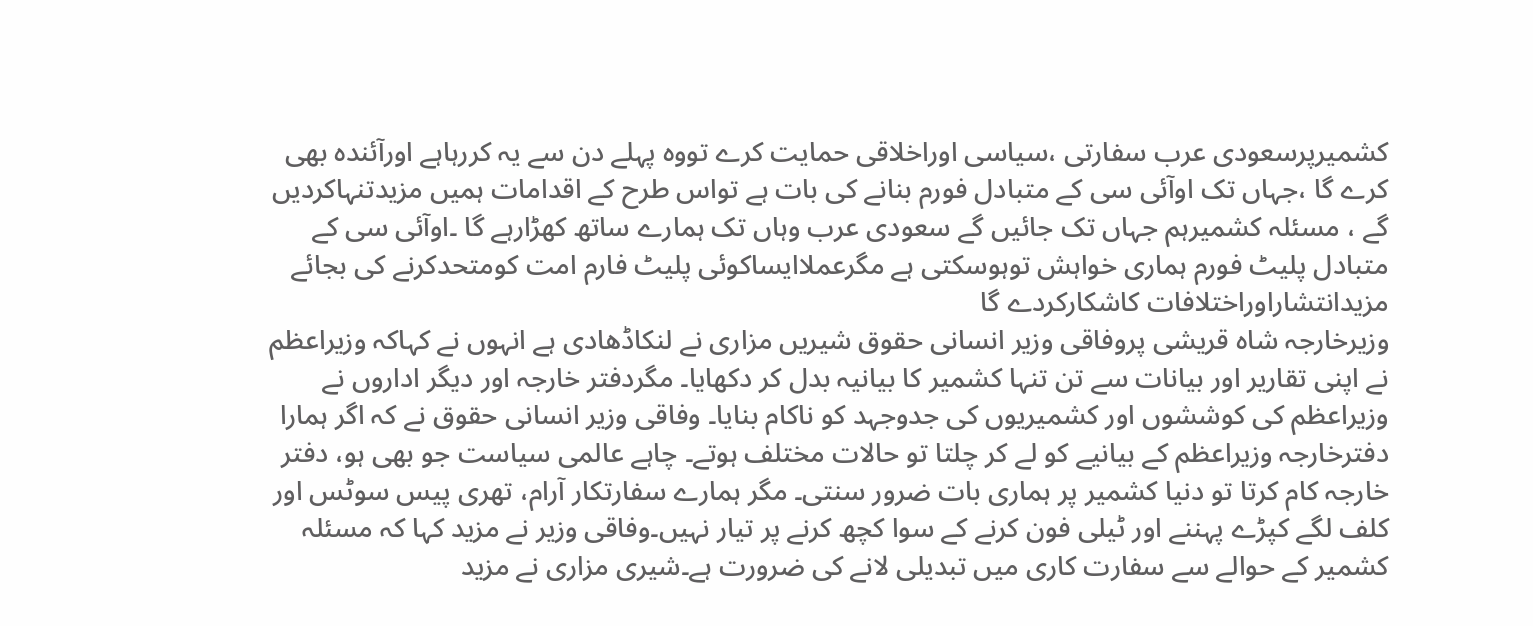کشمیرپرسعودی عرب سفارتی ،سیاسی اوراخلاقی حمایت کرے تووہ پہلے دن سے یہ کررہاہے اورآئندہ بھی کرے گا ،جہاں تک اوآئی سی کے متبادل فورم بنانے کی بات ہے تواس طرح کے اقدامات ہمیں مزیدتنہاکردیں گے ، مسئلہ کشمیرہم جہاں تک جائیں گے سعودی عرب وہاں تک ہمارے ساتھ کھڑارہے گا ۔اوآئی سی کے متبادل پلیٹ فورم ہماری خواہش توہوسکتی ہے مگرعملاایساکوئی پلیٹ فارم امت کومتحدکرنے کی بجائے مزیدانتشاراوراختلافات کاشکارکردے گا
وزیرخارجہ شاہ قریشی پروفاقی وزیر انسانی حقوق شیریں مزاری نے لنکاڈھادی ہے انہوں نے کہاکہ وزیراعظم نے اپنی تقاریر اور بیانات سے تن تنہا کشمیر کا بیانیہ بدل کر دکھایا۔ مگردفتر خارجہ اور دیگر اداروں نے وزیراعظم کی کوششوں اور کشمیریوں کی جدوجہد کو ناکام بنایا۔ وفاقی وزیر انسانی حقوق نے کہ اگر ہمارا دفترخارجہ وزیراعظم کے بیانیے کو لے کر چلتا تو حالات مختلف ہوتے۔ چاہے عالمی سیاست جو بھی ہو، دفتر خارجہ کام کرتا تو دنیا کشمیر پر ہماری بات ضرور سنتی۔ مگر ہمارے سفارتکار آرام، تھری پیس سوٹس اور کلف لگے کپڑے پہننے اور ٹیلی فون کرنے کے سوا کچھ کرنے پر تیار نہیں۔وفاقی وزیر نے مزید کہا کہ مسئلہ کشمیر کے حوالے سے سفارت کاری میں تبدیلی لانے کی ضرورت ہے۔شیری مزاری نے مزید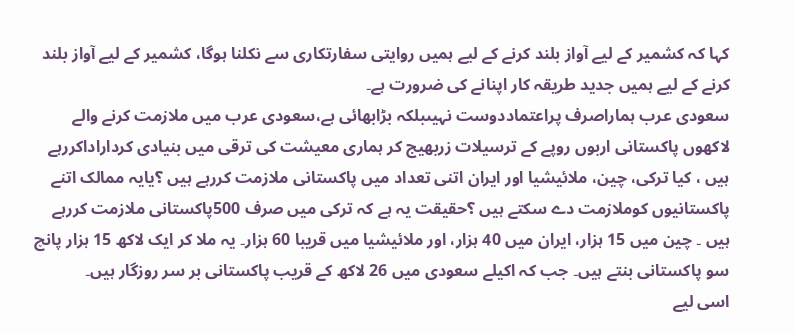کہا کہ کشمیر کے لیے آواز بلند کرنے کے لیے ہمیں روایتی سفارتکاری سے نکلنا ہوگا، کشمیر کے لیے آواز بلند کرنے کے لیے ہمیں جدید طریقہ کار اپنانے کی ضرورت ہے۔
سعودی عرب ہماراصرف پراعتماددوست نہیںبلکہ بڑابھائی ہے،سعودی عرب میں ملازمت کرنے والے لاکھوں پاکستانی اربوں روپے کے ترسیلات زربھیج کر ہماری معیشت کی ترقی میں بنیادی کرداراداکررہے ہیں ، کیا ترکی، چین، ملائیشیا اور ایران اتنی تعداد میں پاکستانی ملازمت کررہے ہیں ؟یایہ ممالک اتنے پاکستانیوں کوملازمت دے سکتے ہیں ؟حقیقت یہ ہے کہ ترکی میں صرف 500پاکستانی ملازمت کررہے ہیں ۔ چین میں 15 ہزار، ایران میں 40 ہزار، اور ملائیشیا میں قریبا 60 ہزار۔ یہ ملا کر ایک لاکھ 15 ہزار پانچ سو پاکستانی بنتے ہیں۔ جب کہ اکیلے سعودی میں 26 لاکھ کے قریب پاکستانی بر سر روزگار ہیں۔
اسی لیے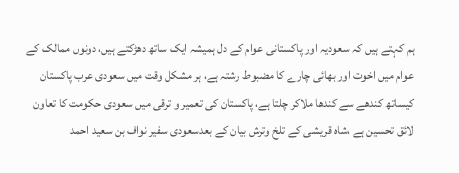ہم کہتے ہیں کہ سعودیہ اور پاکستانی عوام کے دل ہمیشہ ایک ساتھ دھڑکتے ہیں، دونوں ممالک کے عوام میں اخوت اور بھائی چارے کا مضبوط رشتہ ہے، ہر مشکل وقت میں سعودی عرب پاکستان کیساتھ کندھے سے کندھا ملاکر چلتا ہے، پاکستان کی تعمیر و ترقی میں سعودی حکومت کا تعاون لائق تحسین ہے ،شاہ قریشی کے تلخ وترش بیان کے بعدسعودی سفیر نواف بن سعید احمد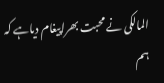المالکی نے محبت بھراپیغام دیاہے کہ ہم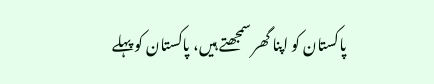پاکستان کو اپنا گھر سمجھتے ہیں، پاکستان کو پہلے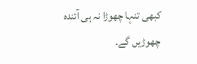کبھی تنہا چھوڑا نہ ہی آئندہ چھوڑیں گے۔